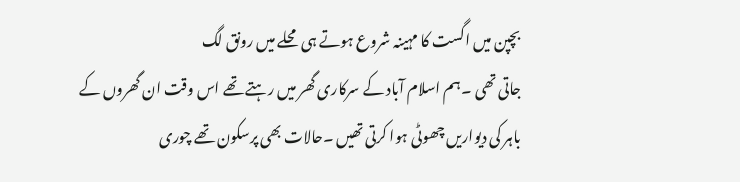بچپن میں اگست کا مہینہ شروع ہوتے ہی محلے میں رونق لگ
جاتی تھی ۔ہم اسلام آباد کے سرکاری گھر میں رہتے تھے اس وقت ان گھروں کے
باہر کی دیواریں چھوٹی ہوا کرتی تھیں ۔حالات بھی پرسکون تھے چوری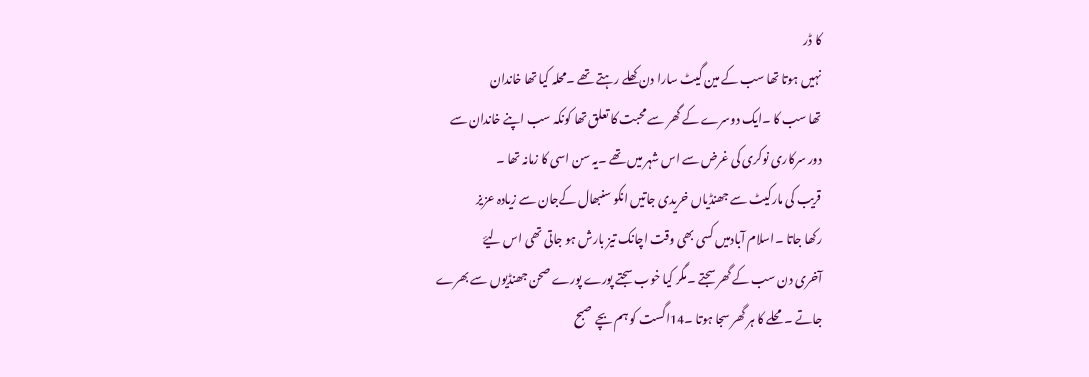کا ڈر
نہیں ہوتا تھا سب کے مین گیٹ سارا دن کھلے رہتے تھے ۔محلہ کیا تھا خاندان
تھا سب کا ۔ایک دوسرے کے گھر سے محبت کا تعلق تھا کونکہ سب اپنے خاندان سے
دور سرکاری نوکری کی غرض سے اس شہر میں تھے ۔یہ سن اسی کا زمانہ تھا ۔
قریب کی مارکیٹ سے جھنڈیاں خریدی جاتیں انکو سنبھال کےجان سے زیادہ عزیز
رکھا جاتا ۔اسلام آبادمیں کسی بھی وقت اچانک تیز بارش ہو جاتی تھی اس لیۓ
آخری دن سب کے گھر سجتے ۔مگر کیا خوب سجتے پورے پورے صحن جھنڈیوں سے بھرے
جاتے ۔محلے کا ہر گھر سجا ہوتا ۔14اگست کو ہم بچے صبح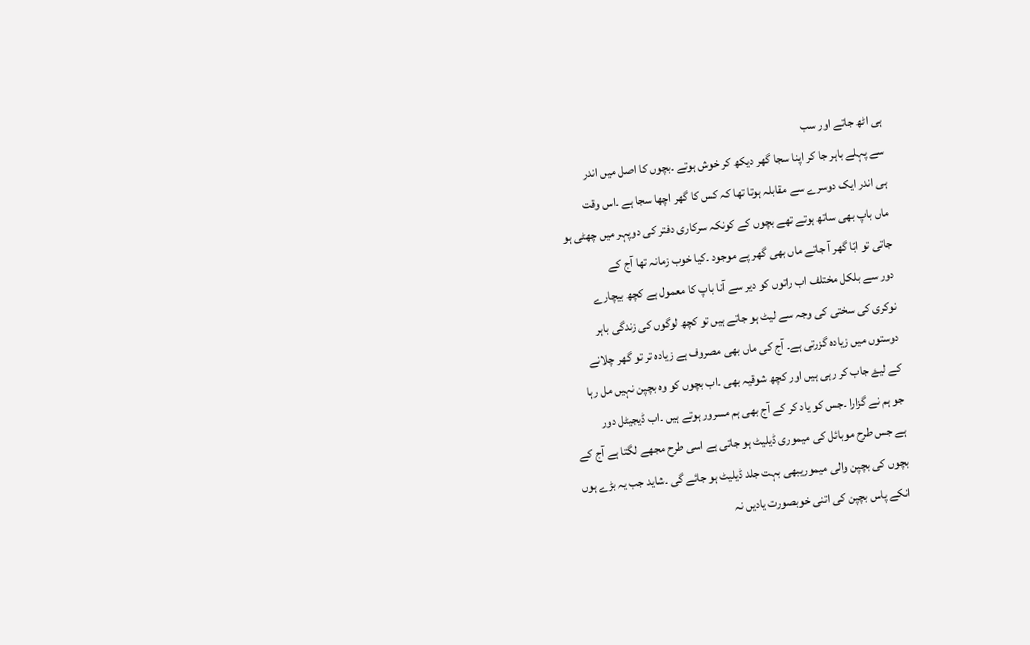ہی اٹھ جاتے اور سب
سے پہلے باہر جا کر اپنا سجا گھر دیکھ کر خوش ہوتے ۔بچوں کا اصل میں اندر
ہی اندر ایک دوسرے سے مقابلہ ہوتا تھا کہ کس کا گھر اچھا سجا ہے ۔اس وقت
ماں باپ بھی ساتھ ہوتے تھے بچوں کے کونکہ سرکاری دفتر کی دوپہر میں چھٹی ہو
جاتی تو ابّا گھر آ جاتے ماں بھی گھر پے موجود ۔کیا خوب زمانہ تھا آج کے
دور سے بلکل مختلف اب راتوں کو دیر سے آنا باپ کا معمول ہے کچھ بیچارے
نوکری کی سختی کی وجہ سے لیٹ ہو جاتے ہیں تو کچھ لوگوں کی زندگی باہر
دوستوں میں زیادہ گزرتی ہے۔ آج کی ماں بھی مصروف ہے زیادہ تر تو گھر چلانے
کے لیۓ جاب کر رہی ہیں اور کچھ شوقیہ بھی ۔اب بچوں کو وہ بچپن نہیں مل رہا
جو ہم نے گزارا ۔جس کو یاد کر کے آج بھی ہم مسرور ہوتے ہیں ۔اب ڈیجیٹل دور
ہے جس طرح موبائل کی میموری ڈیلیٹ ہو جاتی ہے اسی طرح مجھے لگتا ہے آج کے
بچوں کی بچپن والی میموریبھی بہت جلد ڈیلیٹ ہو جائے گی ۔شاید جب یہ بڑے ہوں
انکے پاس بچپن کی اتنی خوبصورت یادیں نہ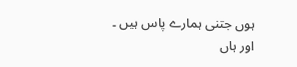ہوں جتنی ہمارے پاس ہیں ۔
اور ہاں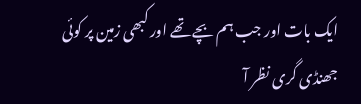ایک بات اور جب ہم بچے تھے اور کبھی زمین پر کوئی جھنڈی گری نظر آ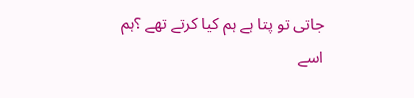جاتی تو پتا ہے ہم کیا کرتے تھے ؟ہم اسے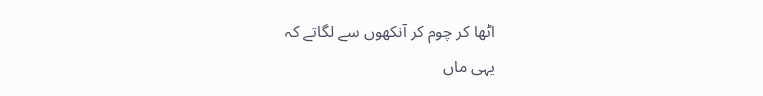اٹھا کر چوم کر آنکھوں سے لگاتے کہ
یہی ماں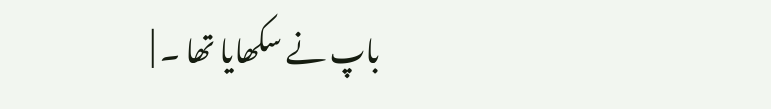باپ نے سکھایا تھا ۔ |